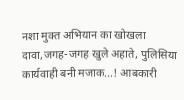नशा मुक्त अभियान का खोखला दावा,जगह-जगह खुले अहाते, पुलिसिया कार्यवाही बनी मजाक...! आबकारी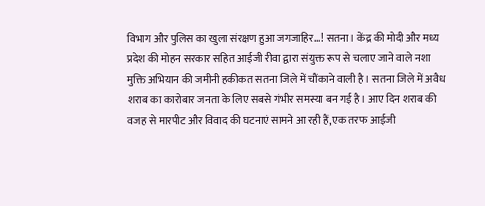विभाग और पुलिस का खुला संरक्षण हुआ जगजाहिर...! सतना। केंद्र की मोदी और मध्य प्रदेश की मोहन सरकार सहित आईजी रीवा द्वारा संयुक्त रूप से चलाए जाने वाले नशा मुक्ति अभियान की जमीनी हकीकत सतना जिले में चौंकाने वाली है। सतना जिले में अवैध शराब का कारोबार जनता के लिए सबसे गंभीर समस्या बन गई है। आए दिन शराब की वजह से मारपीट और विवाद की घटनाएं सामने आ रही हैं,एक तरफ आईजी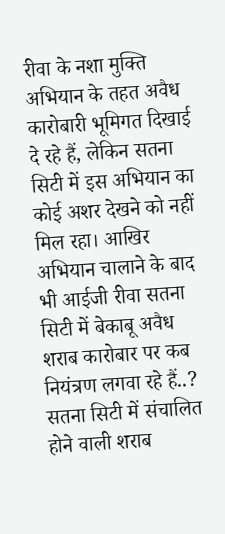रीवा के नशा मुक्ति अभियान के तहत अवैध कारोबारी भूमिगत दिखाई दे रहे हैं, लेकिन सतना सिटी में इस अभियान का कोई अशर देखने को नहीं मिल रहा। आखिर अभियान चालाने के बाद भी आईजी रीवा सतना सिटी में बेकाबू अवैध शराब कारोबार पर कब नियंत्रण लगवा रहे हैं..? सतना सिटी में संचालित होने वाली शराब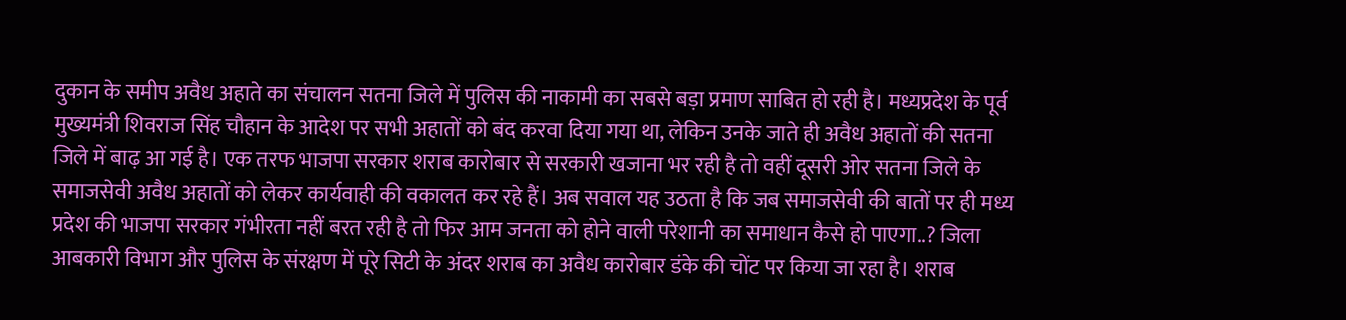दुकान के समीप अवैध अहाते का संचालन सतना जिले में पुलिस की नाकामी का सबसे बड़ा प्रमाण साबित हो रही है। मध्यप्रदेश के पूर्व मुख्यमंत्री शिवराज सिंह चौहान के आदेश पर सभी अहातों को बंद करवा दिया गया था, लेकिन उनके जाते ही अवैध अहातों की सतना जिले में बाढ़ आ गई है। एक तरफ भाजपा सरकार शराब कारोबार से सरकारी खजाना भर रही है तो वहीं दूसरी ओर सतना जिले के समाजसेवी अवैध अहातों को लेकर कार्यवाही की वकालत कर रहे हैं। अब सवाल यह उठता है कि जब समाजसेवी की बातों पर ही मध्य प्रदेश की भाजपा सरकार गंभीरता नहीं बरत रही है तो फिर आम जनता को होने वाली परेशानी का समाधान कैसे हो पाएगा..? जिला आबकारी विभाग और पुलिस के संरक्षण में पूरे सिटी के अंदर शराब का अवैध कारोबार डंके की चोंट पर किया जा रहा है। शराब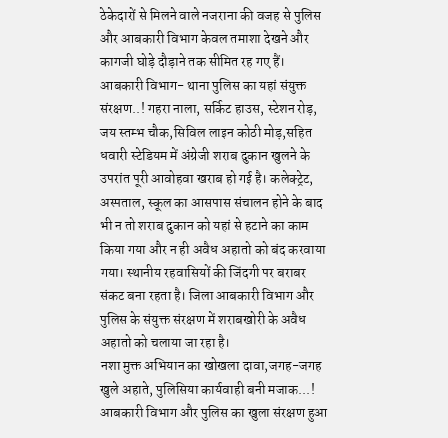ठेकेदारों से मिलने वाले नजराना की वजह से पुलिस और आबकारी विभाग केवल तमाशा देखने और कागजी घोड़े दौड़ाने तक सीमित रह गए हैं। आबकारी विभाग- थाना पुलिस का यहां संयुक्त संरक्षण..! गहरा नाला, सर्किट हाउस, स्टेशन रोड़, जय स्तम्भ चौक,सिविल लाइन कोठी मोड़,सहित धवारी स्टेडियम में अंग्रेजी शराब दुकान खुलने के उपरांत पूरी आवोहवा खराब हो गई है। कलेक्ट्रेट, अस्पताल, स्कूल का आसपास संचालन होने के बाद भी न तो शराब दुकान को यहां से हटाने का काम किया गया और न ही अवैध अहातो को बंद करवाया गया। स्थानीय रहवासियों की जिंदगी पर बराबर संकट बना रहता है। जिला आबकारी विभाग और पुलिस के संयुक्त संरक्षण में शराबखोरी के अवैध अहातो को चलाया जा रहा है।
नशा मुक्त अभियान का खोखला दावा,जगह-जगह खुले अहाते, पुलिसिया कार्यवाही बनी मजाक...! आबकारी विभाग और पुलिस का खुला संरक्षण हुआ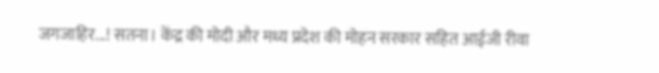जगजाहिर...! सतना। केंद्र की मोदी और मध्य प्रदेश की मोहन सरकार सहित आईजी रीवा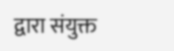द्वारा संयुक्त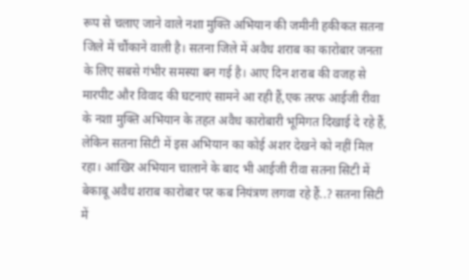रूप से चलाए जाने वाले नशा मुक्ति अभियान की जमीनी हकीकत सतना जिले में चौंकाने वाली है। सतना जिले में अवैध शराब का कारोबार जनता के लिए सबसे गंभीर समस्या बन गई है। आए दिन शराब की वजह से मारपीट और विवाद की घटनाएं सामने आ रही हैं,एक तरफ आईजी रीवा के नशा मुक्ति अभियान के तहत अवैध कारोबारी भूमिगत दिखाई दे रहे हैं, लेकिन सतना सिटी में इस अभियान का कोई अशर देखने को नहीं मिल रहा। आखिर अभियान चालाने के बाद भी आईजी रीवा सतना सिटी में बेकाबू अवैध शराब कारोबार पर कब नियंत्रण लगवा रहे हैं..? सतना सिटी में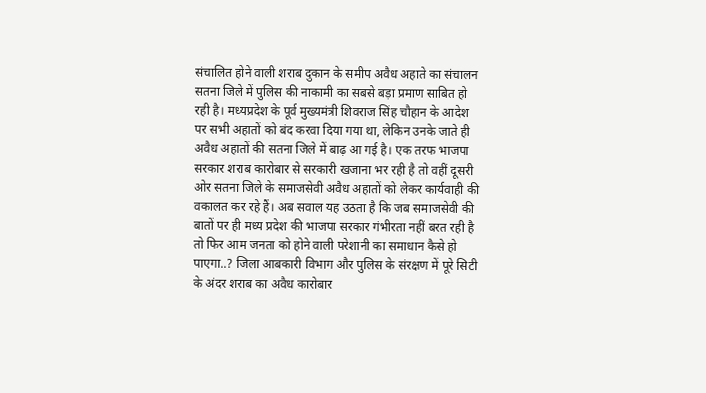संचालित होने वाली शराब दुकान के समीप अवैध अहाते का संचालन सतना जिले में पुलिस की नाकामी का सबसे बड़ा प्रमाण साबित हो रही है। मध्यप्रदेश के पूर्व मुख्यमंत्री शिवराज सिंह चौहान के आदेश पर सभी अहातों को बंद करवा दिया गया था, लेकिन उनके जाते ही अवैध अहातों की सतना जिले में बाढ़ आ गई है। एक तरफ भाजपा सरकार शराब कारोबार से सरकारी खजाना भर रही है तो वहीं दूसरी ओर सतना जिले के समाजसेवी अवैध अहातों को लेकर कार्यवाही की वकालत कर रहे हैं। अब सवाल यह उठता है कि जब समाजसेवी की बातों पर ही मध्य प्रदेश की भाजपा सरकार गंभीरता नहीं बरत रही है तो फिर आम जनता को होने वाली परेशानी का समाधान कैसे हो पाएगा..? जिला आबकारी विभाग और पुलिस के संरक्षण में पूरे सिटी के अंदर शराब का अवैध कारोबार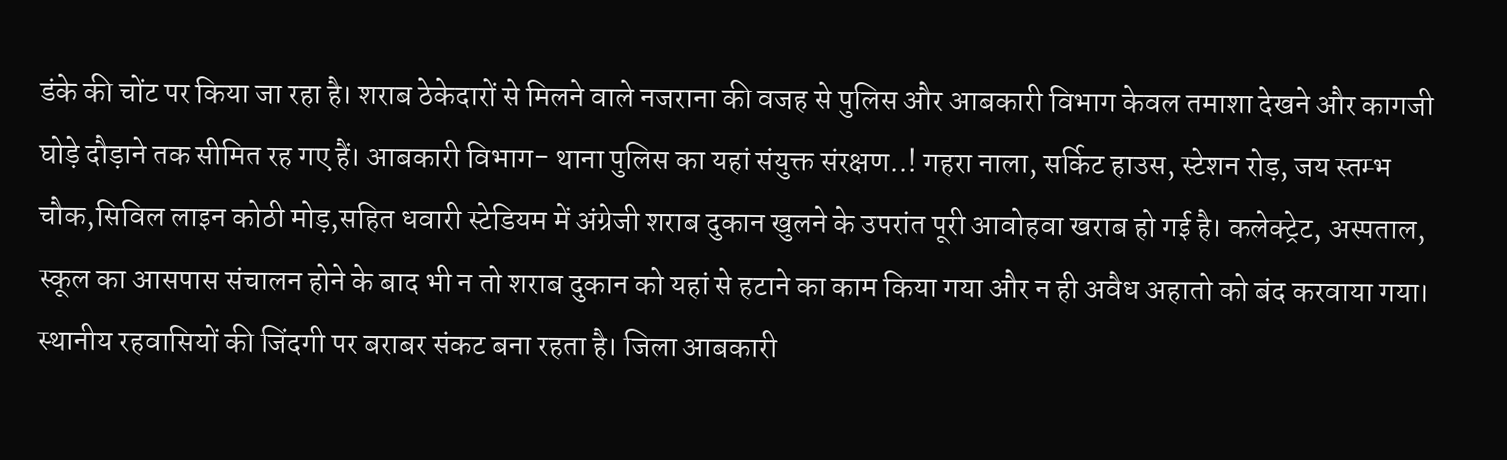डंके की चोंट पर किया जा रहा है। शराब ठेकेदारों से मिलने वाले नजराना की वजह से पुलिस और आबकारी विभाग केवल तमाशा देखने और कागजी घोड़े दौड़ाने तक सीमित रह गए हैं। आबकारी विभाग- थाना पुलिस का यहां संयुक्त संरक्षण..! गहरा नाला, सर्किट हाउस, स्टेशन रोड़, जय स्तम्भ चौक,सिविल लाइन कोठी मोड़,सहित धवारी स्टेडियम में अंग्रेजी शराब दुकान खुलने के उपरांत पूरी आवोहवा खराब हो गई है। कलेक्ट्रेट, अस्पताल, स्कूल का आसपास संचालन होने के बाद भी न तो शराब दुकान को यहां से हटाने का काम किया गया और न ही अवैध अहातो को बंद करवाया गया। स्थानीय रहवासियों की जिंदगी पर बराबर संकट बना रहता है। जिला आबकारी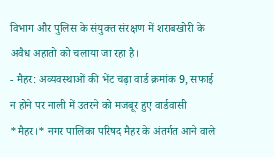विभाग और पुलिस के संयुक्त संरक्षण में शराबखोरी के अवैध अहातो को चलाया जा रहा है।
- मैहर: अव्यवस्थाओं की भेंट चढ़ा वार्ड क्रमांक 9, सफाई न होने पर नाली में उतरने को मजबूर हुए वार्डवासी *मैहर।* नगर पालिका परिषद मैहर के अंतर्गत आने वाले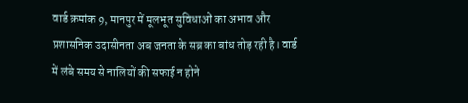वार्ड क्रमांक 9, मानपुर में मूलभूत सुविधाओं का अभाव और प्रशासनिक उदासीनता अब जनता के सब्र का बांध तोड़ रही है। वार्ड में लंबे समय से नालियों की सफाई न होने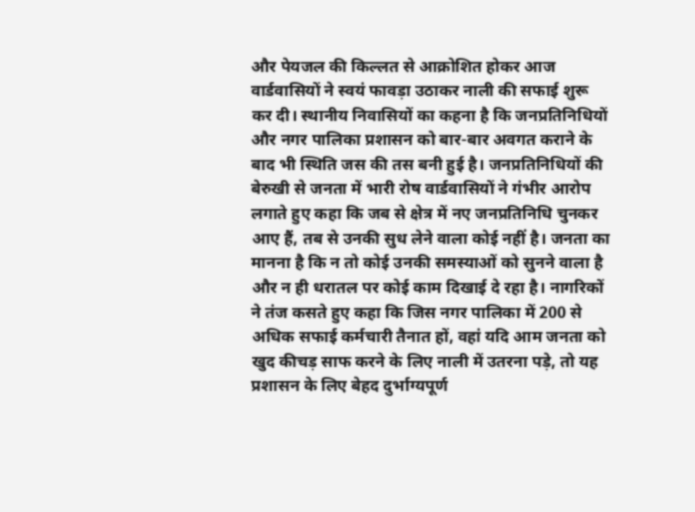और पेयजल की किल्लत से आक्रोशित होकर आज वार्डवासियों ने स्वयं फावड़ा उठाकर नाली की सफाई शुरू कर दी। स्थानीय निवासियों का कहना है कि जनप्रतिनिधियों और नगर पालिका प्रशासन को बार-बार अवगत कराने के बाद भी स्थिति जस की तस बनी हुई है। जनप्रतिनिधियों की बेरुखी से जनता में भारी रोष वार्डवासियों ने गंभीर आरोप लगाते हुए कहा कि जब से क्षेत्र में नए जनप्रतिनिधि चुनकर आए हैं, तब से उनकी सुध लेने वाला कोई नहीं है। जनता का मानना है कि न तो कोई उनकी समस्याओं को सुनने वाला है और न ही धरातल पर कोई काम दिखाई दे रहा है। नागरिकों ने तंज कसते हुए कहा कि जिस नगर पालिका में 200 से अधिक सफाई कर्मचारी तैनात हों, वहां यदि आम जनता को खुद कीचड़ साफ करने के लिए नाली में उतरना पड़े, तो यह प्रशासन के लिए बेहद दुर्भाग्यपूर्ण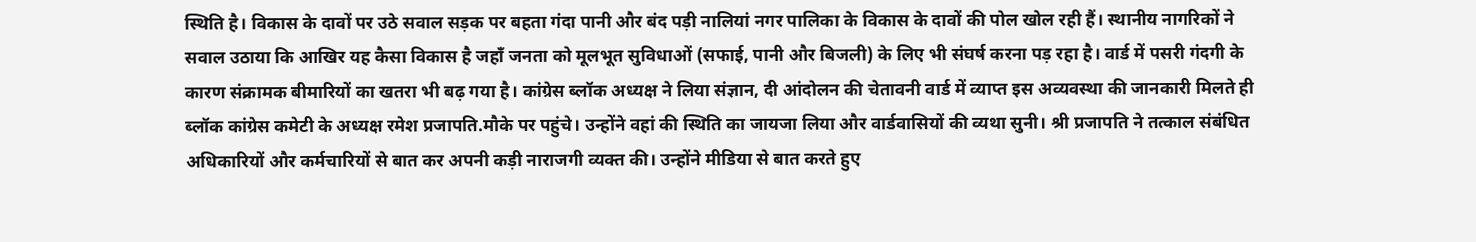स्थिति है। विकास के दावों पर उठे सवाल सड़क पर बहता गंदा पानी और बंद पड़ी नालियां नगर पालिका के विकास के दावों की पोल खोल रही हैं। स्थानीय नागरिकों ने सवाल उठाया कि आखिर यह कैसा विकास है जहाँ जनता को मूलभूत सुविधाओं (सफाई, पानी और बिजली) के लिए भी संघर्ष करना पड़ रहा है। वार्ड में पसरी गंदगी के कारण संक्रामक बीमारियों का खतरा भी बढ़ गया है। कांग्रेस ब्लॉक अध्यक्ष ने लिया संज्ञान, दी आंदोलन की चेतावनी वार्ड में व्याप्त इस अव्यवस्था की जानकारी मिलते ही ब्लॉक कांग्रेस कमेटी के अध्यक्ष रमेश प्रजापति.मौके पर पहुंचे। उन्होंने वहां की स्थिति का जायजा लिया और वार्डवासियों की व्यथा सुनी। श्री प्रजापति ने तत्काल संबंधित अधिकारियों और कर्मचारियों से बात कर अपनी कड़ी नाराजगी व्यक्त की। उन्होंने मीडिया से बात करते हुए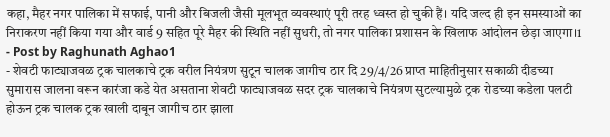कहा, मैहर नगर पालिका में सफाई, पानी और बिजली जैसी मूलभूत व्यवस्थाएं पूरी तरह ध्वस्त हो चुकी हैं। यदि जल्द ही इन समस्याओं का निराकरण नहीं किया गया और वार्ड 9 सहित पूरे मैहर की स्थिति नहीं सुधरी, तो नगर पालिका प्रशासन के खिलाफ आंदोलन छेड़ा जाएगा।1
- Post by Raghunath Aghao1
- शेवटी फाट्याजवळ ट्रक चालकाचे ट्रक वरील नियंत्रण सुटून चालक जागीच ठार दि 29/4/26 प्राप्त माहितीनुसार सकाळी दीडच्या सुमारास जालना वरून कारंजा कडे येत असताना शेवटी फाट्याजवळ सदर ट्रक चालकाचे नियंत्रण सुटल्यामुळे ट्रक रोडच्या कडेला पलटी होऊन ट्रक चालक ट्रक खाली दाबून जागीच ठार झाला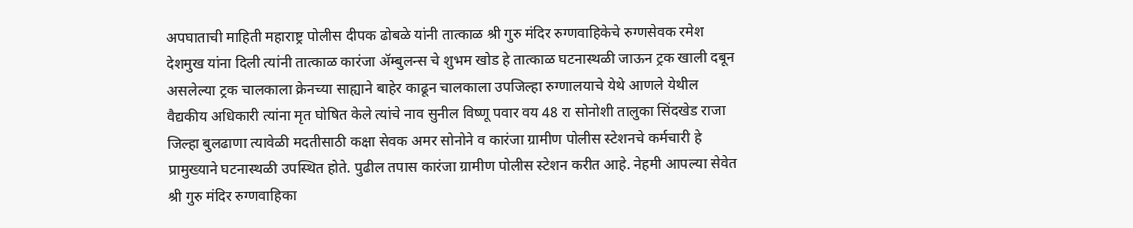अपघाताची माहिती महाराष्ट्र पोलीस दीपक ढोबळे यांनी तात्काळ श्री गुरु मंदिर रुग्णवाहिकेचे रुग्णसेवक रमेश देशमुख यांना दिली त्यांनी तात्काळ कारंजा ॲम्बुलन्स चे शुभम खोड हे तात्काळ घटनास्थळी जाऊन ट्रक खाली दबून असलेल्या ट्रक चालकाला क्रेनच्या साह्याने बाहेर काढून चालकाला उपजिल्हा रुग्णालयाचे येथे आणले येथील वैद्यकीय अधिकारी त्यांना मृत घोषित केले त्यांचे नाव सुनील विष्णू पवार वय 48 रा सोनोशी तालुका सिंदखेड राजा जिल्हा बुलढाणा त्यावेळी मदतीसाठी कक्षा सेवक अमर सोनोने व कारंजा ग्रामीण पोलीस स्टेशनचे कर्मचारी हे प्रामुख्याने घटनास्थळी उपस्थित होते. पुढील तपास कारंजा ग्रामीण पोलीस स्टेशन करीत आहे. नेहमी आपल्या सेवेत श्री गुरु मंदिर रुग्णवाहिका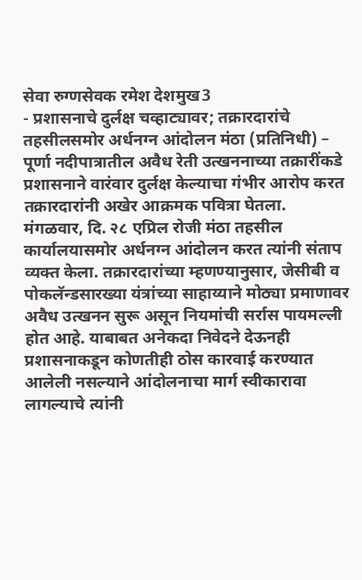सेवा रुग्णसेवक रमेश देशमुख3
- प्रशासनाचे दुर्लक्ष चव्हाट्यावर; तक्रारदारांचे तहसीलसमोर अर्धनग्न आंदोलन मंठा (प्रतिनिधी) – पूर्णा नदीपात्रातील अवैध रेती उत्खननाच्या तक्रारींकडे प्रशासनाने वारंवार दुर्लक्ष केल्याचा गंभीर आरोप करत तक्रारदारांनी अखेर आक्रमक पवित्रा घेतला. मंगळवार, दि. २८ एप्रिल रोजी मंठा तहसील कार्यालयासमोर अर्धनग्न आंदोलन करत त्यांनी संताप व्यक्त केला. तक्रारदारांच्या म्हणण्यानुसार, जेसीबी व पोकलॅन्डसारख्या यंत्रांच्या साहाय्याने मोठ्या प्रमाणावर अवैध उत्खनन सुरू असून नियमांची सर्रास पायमल्ली होत आहे. याबाबत अनेकदा निवेदने देऊनही प्रशासनाकडून कोणतीही ठोस कारवाई करण्यात आलेली नसल्याने आंदोलनाचा मार्ग स्वीकारावा लागल्याचे त्यांनी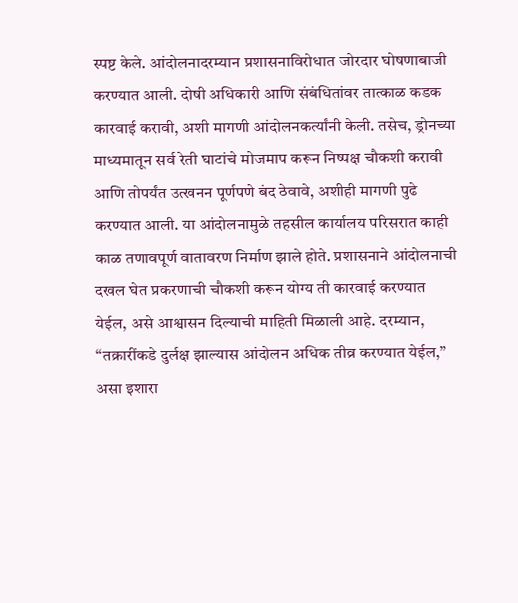स्पष्ट केले. आंदोलनादरम्यान प्रशासनाविरोधात जोरदार घोषणाबाजी करण्यात आली. दोषी अधिकारी आणि संबंधितांवर तात्काळ कडक कारवाई करावी, अशी मागणी आंदोलनकर्त्यांनी केली. तसेच, ड्रोनच्या माध्यमातून सर्व रेती घाटांचे मोजमाप करून निष्पक्ष चौकशी करावी आणि तोपर्यंत उत्खनन पूर्णपणे बंद ठेवावे, अशीही मागणी पुढे करण्यात आली. या आंदोलनामुळे तहसील कार्यालय परिसरात काही काळ तणावपूर्ण वातावरण निर्माण झाले होते. प्रशासनाने आंदोलनाची दखल घेत प्रकरणाची चौकशी करून योग्य ती कारवाई करण्यात येईल, असे आश्वासन दिल्याची माहिती मिळाली आहे. दरम्यान, “तक्रारींकडे दुर्लक्ष झाल्यास आंदोलन अधिक तीव्र करण्यात येईल,” असा इशारा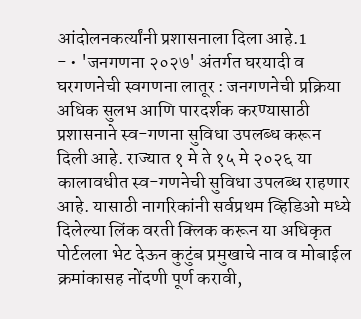आंदोलनकर्त्यांनी प्रशासनाला दिला आहे.1
- • 'जनगणना २०२७' अंतर्गत घरयादी व घरगणनेची स्वगणना लातूर : जनगणनेची प्रक्रिया अधिक सुलभ आणि पारदर्शक करण्यासाठी प्रशासनाने स्व-गणना सुविधा उपलब्ध करून दिली आहे. राज्यात १ मे ते १५ मे २०२६ या कालावधीत स्व-गणनेची सुविधा उपलब्ध राहणार आहे. यासाठी नागरिकांनी सर्वप्रथम व्हिडिओ मध्ये दिलेल्या लिंक वरती क्लिक करून या अधिकृत पोर्टलला भेट देऊन कुटुंब प्रमुखाचे नाव व मोबाईल क्रमांकासह नोंदणी पूर्ण करावी,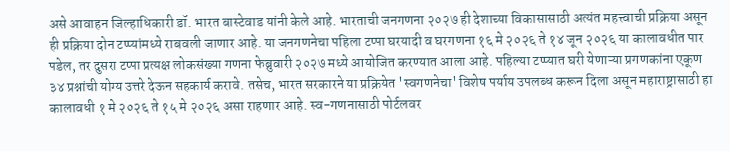असे आवाहन जिल्हाधिकारी डॉ. भारत बास्टेवाड यांनी केले आहे. भारताची जनगणना २०२७ ही देशाच्या विकासासाठी अत्यंत महत्त्वाची प्रक्रिया असून ही प्रक्रिया दोन टप्प्यांमध्ये राबवली जाणार आहे. या जनगणनेचा पहिला टप्पा घरयादी व घरगणना १६ मे २०२६ ते १४ जून २०२६ या कालावधीत पार पडेल, तर दुसरा टप्पा प्रत्यक्ष लोकसंख्या गणना फेब्रुवारी २०२७ मध्ये आयोजित करण्यात आला आहे. पहिल्या टप्प्यात घरी येणाऱ्या प्रगणकांना एकूण ३४ प्रश्नांची योग्य उत्तरे देऊन सहकार्य करावे. तसेच, भारत सरकारने या प्रक्रियेत 'स्वगणनेचा' विशेष पर्याय उपलब्ध करून दिला असून महाराष्ट्रासाठी हा कालावधी १ मे २०२६ ते १५ मे २०२६ असा राहणार आहे. स्व-गणनासाठी पोर्टलवर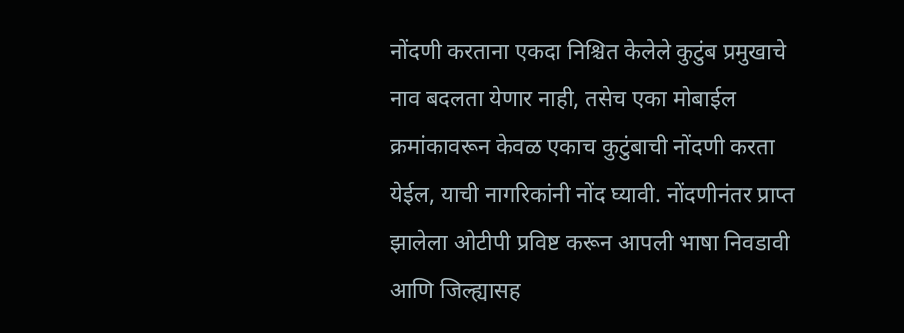नोंदणी करताना एकदा निश्चित केलेले कुटुंब प्रमुखाचे नाव बदलता येणार नाही, तसेच एका मोबाईल क्रमांकावरून केवळ एकाच कुटुंबाची नोंदणी करता येईल, याची नागरिकांनी नोंद घ्यावी. नोंदणीनंतर प्राप्त झालेला ओटीपी प्रविष्ट करून आपली भाषा निवडावी आणि जिल्ह्यासह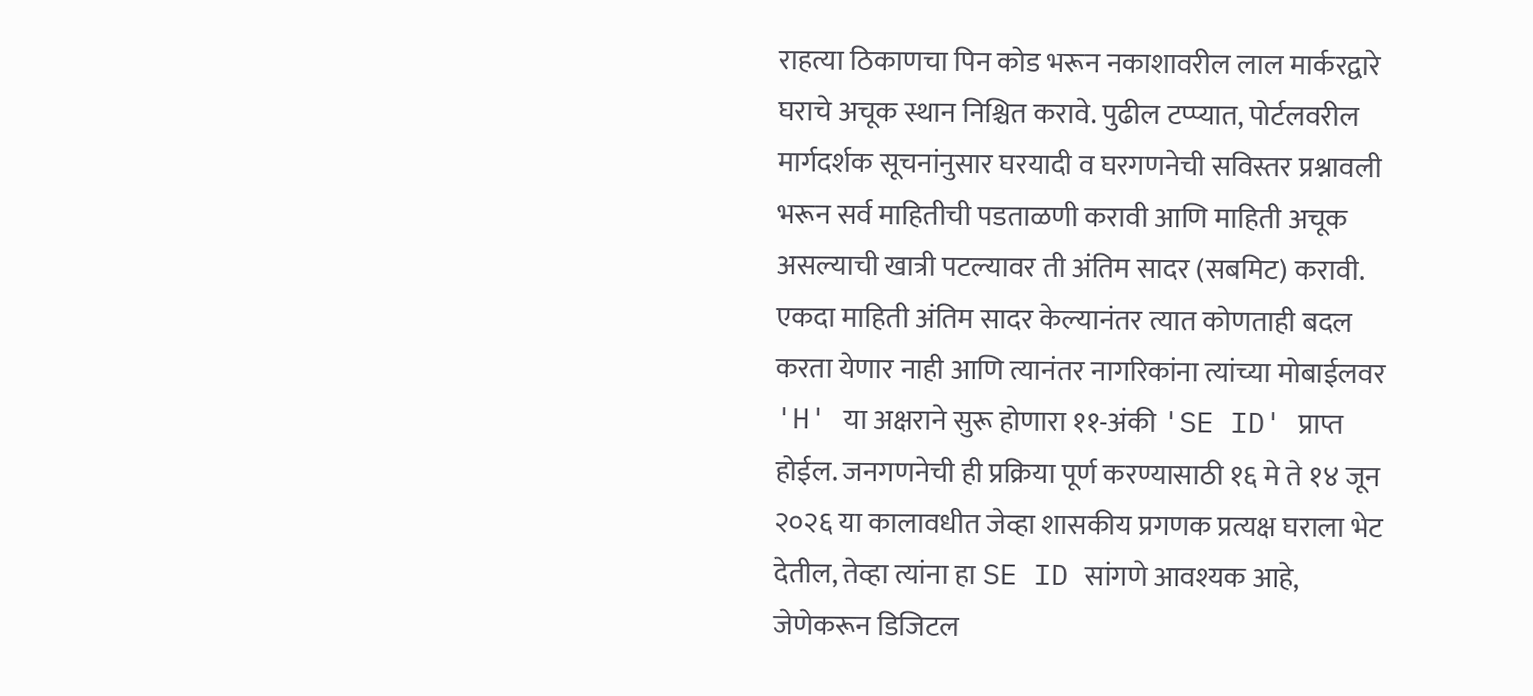राहत्या ठिकाणचा पिन कोड भरून नकाशावरील लाल मार्करद्वारे घराचे अचूक स्थान निश्चित करावे. पुढील टप्प्यात, पोर्टलवरील मार्गदर्शक सूचनांनुसार घरयादी व घरगणनेची सविस्तर प्रश्नावली भरून सर्व माहितीची पडताळणी करावी आणि माहिती अचूक असल्याची खात्री पटल्यावर ती अंतिम सादर (सबमिट) करावी. एकदा माहिती अंतिम सादर केल्यानंतर त्यात कोणताही बदल करता येणार नाही आणि त्यानंतर नागरिकांना त्यांच्या मोबाईलवर 'H' या अक्षराने सुरू होणारा ११-अंकी 'SE ID' प्राप्त होईल. जनगणनेची ही प्रक्रिया पूर्ण करण्यासाठी १६ मे ते १४ जून २०२६ या कालावधीत जेव्हा शासकीय प्रगणक प्रत्यक्ष घराला भेट देतील, तेव्हा त्यांना हा SE ID सांगणे आवश्यक आहे, जेणेकरून डिजिटल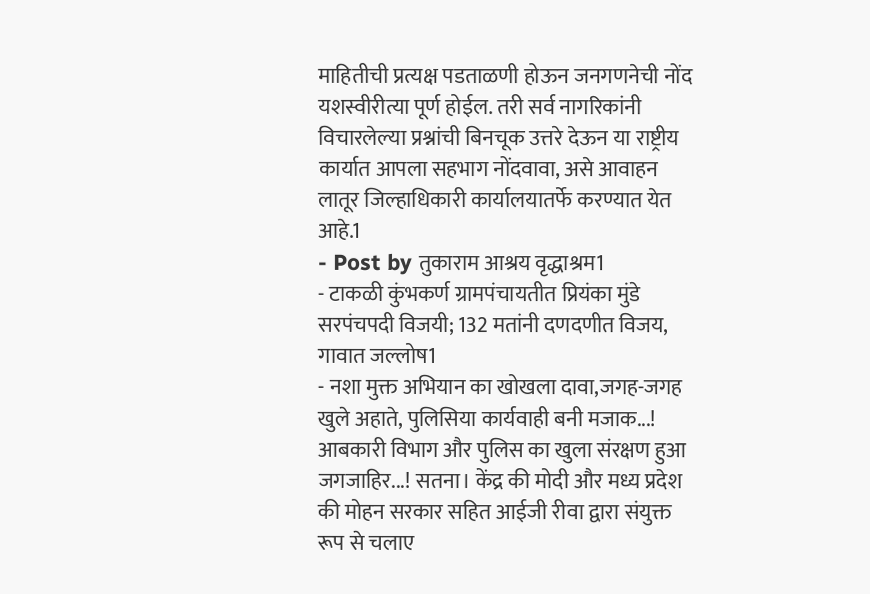माहितीची प्रत्यक्ष पडताळणी होऊन जनगणनेची नोंद यशस्वीरीत्या पूर्ण होईल. तरी सर्व नागरिकांनी विचारलेल्या प्रश्नांची बिनचूक उत्तरे देऊन या राष्ट्रीय कार्यात आपला सहभाग नोंदवावा, असे आवाहन लातूर जिल्हाधिकारी कार्यालयातर्फे करण्यात येत आहे.1
- Post by तुकाराम आश्रय वृद्धाश्रम1
- टाकळी कुंभकर्ण ग्रामपंचायतीत प्रियंका मुंडे सरपंचपदी विजयी; 132 मतांनी दणदणीत विजय, गावात जल्लोष1
- नशा मुक्त अभियान का खोखला दावा,जगह-जगह खुले अहाते, पुलिसिया कार्यवाही बनी मजाक...! आबकारी विभाग और पुलिस का खुला संरक्षण हुआ जगजाहिर...! सतना। केंद्र की मोदी और मध्य प्रदेश की मोहन सरकार सहित आईजी रीवा द्वारा संयुक्त रूप से चलाए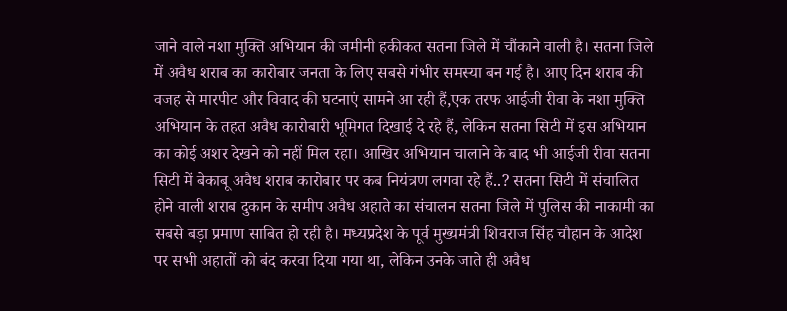जाने वाले नशा मुक्ति अभियान की जमीनी हकीकत सतना जिले में चौंकाने वाली है। सतना जिले में अवैध शराब का कारोबार जनता के लिए सबसे गंभीर समस्या बन गई है। आए दिन शराब की वजह से मारपीट और विवाद की घटनाएं सामने आ रही हैं,एक तरफ आईजी रीवा के नशा मुक्ति अभियान के तहत अवैध कारोबारी भूमिगत दिखाई दे रहे हैं, लेकिन सतना सिटी में इस अभियान का कोई अशर देखने को नहीं मिल रहा। आखिर अभियान चालाने के बाद भी आईजी रीवा सतना सिटी में बेकाबू अवैध शराब कारोबार पर कब नियंत्रण लगवा रहे हैं..? सतना सिटी में संचालित होने वाली शराब दुकान के समीप अवैध अहाते का संचालन सतना जिले में पुलिस की नाकामी का सबसे बड़ा प्रमाण साबित हो रही है। मध्यप्रदेश के पूर्व मुख्यमंत्री शिवराज सिंह चौहान के आदेश पर सभी अहातों को बंद करवा दिया गया था, लेकिन उनके जाते ही अवैध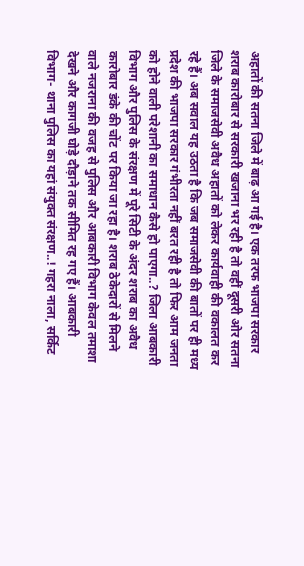अहातों की सतना जिले में बाढ़ आ गई है। एक तरफ भाजपा सरकार शराब कारोबार से सरकारी खजाना भर रही है तो वहीं दूसरी ओर सतना जिले के समाजसेवी अवैध अहातों को लेकर कार्यवाही की वकालत कर रहे हैं। अब सवाल यह उठता है कि जब समाजसेवी की बातों पर ही मध्य प्रदेश की भाजपा सरकार गंभीरता नहीं बरत रही है तो फिर आम जनता को होने वाली परेशानी का समाधान कैसे हो पाएगा..? जिला आबकारी विभाग और पुलिस के संरक्षण में पूरे सिटी के अंदर शराब का अवैध कारोबार डंके की चोंट पर किया जा रहा है। शराब ठेकेदारों से मिलने वाले नजराना की वजह से पुलिस और आबकारी विभाग केवल तमाशा देखने और कागजी घोड़े दौड़ाने तक सीमित रह गए हैं। आबकारी विभाग- थाना पुलिस का यहां संयुक्त संरक्षण..! गहरा नाला, सर्किट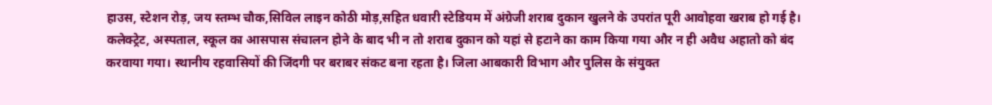हाउस, स्टेशन रोड़, जय स्तम्भ चौक,सिविल लाइन कोठी मोड़,सहित धवारी स्टेडियम में अंग्रेजी शराब दुकान खुलने के उपरांत पूरी आवोहवा खराब हो गई है। कलेक्ट्रेट, अस्पताल, स्कूल का आसपास संचालन होने के बाद भी न तो शराब दुकान को यहां से हटाने का काम किया गया और न ही अवैध अहातो को बंद करवाया गया। स्थानीय रहवासियों की जिंदगी पर बराबर संकट बना रहता है। जिला आबकारी विभाग और पुलिस के संयुक्त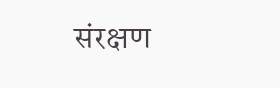संरक्षण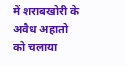में शराबखोरी के अवैध अहातो को चलाया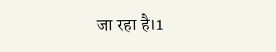जा रहा है।1